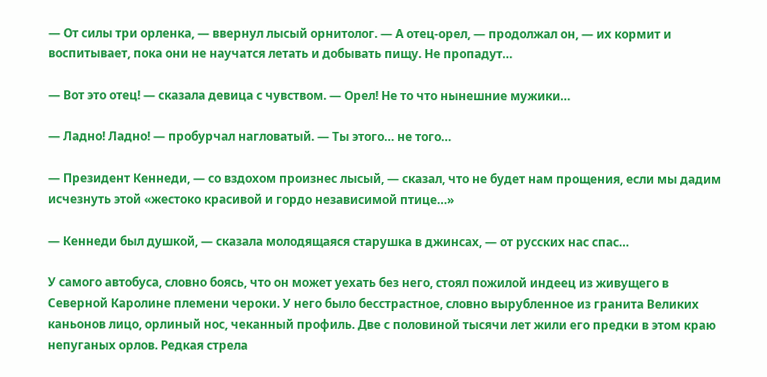— От силы три орленка, — ввернул лысый орнитолог. — А отец-орел, — продолжал он, — их кормит и воспитывает, пока они не научатся летать и добывать пищу. Не пропадут…

— Вот это отец! — сказала девица с чувством. — Орел! Не то что нынешние мужики…

— Ладно! Ладно! — пробурчал нагловатый. — Ты этого… не того…

— Президент Кеннеди, — со вздохом произнес лысый, — сказал, что не будет нам прощения, если мы дадим исчезнуть этой «жестоко красивой и гордо независимой птице…»

— Кеннеди был душкой, — сказала молодящаяся старушка в джинсах, — от русских нас спас…

У самого автобуса, словно боясь, что он может уехать без него, стоял пожилой индеец из живущего в Северной Каролине племени чероки. У него было бесстрастное, словно вырубленное из гранита Великих каньонов лицо, орлиный нос, чеканный профиль. Две с половиной тысячи лет жили его предки в этом краю непуганых орлов. Редкая стрела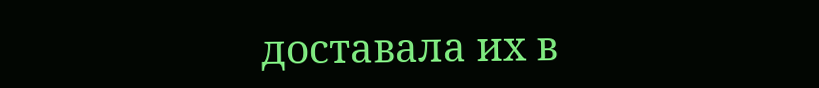доставала их в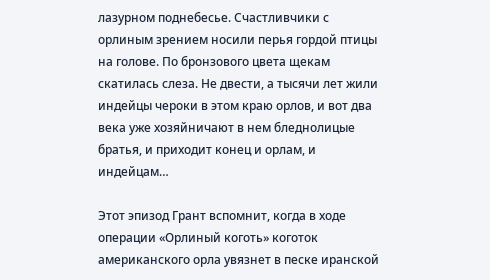лазурном поднебесье. Счастливчики с орлиным зрением носили перья гордой птицы на голове. По бронзового цвета щекам скатилась слеза. Не двести, а тысячи лет жили индейцы чероки в этом краю орлов, и вот два века уже хозяйничают в нем бледнолицые братья, и приходит конец и орлам, и индейцам…

Этот эпизод Грант вспомнит, когда в ходе операции «Орлиный коготь» коготок американского орла увязнет в песке иранской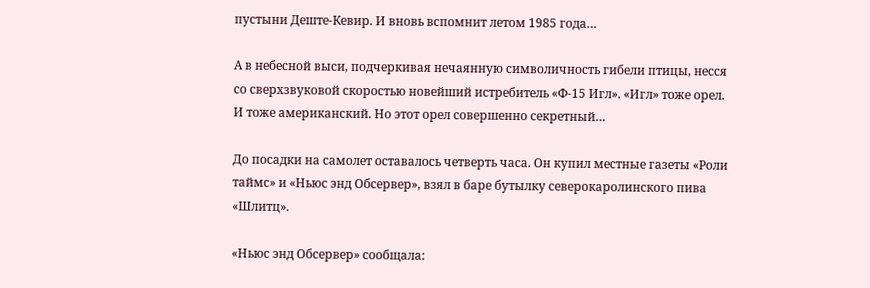пустыни Деште-Кевир. И вновь вспомнит летом 1985 года…

А в небесной выси, подчеркивая нечаянную символичность гибели птицы, несся со сверхзвуковой скоростью новейший истребитель «Ф-15 Игл». «Игл» тоже орел. И тоже американский. Но этот орел совершенно секретный…

До посадки на самолет оставалось четверть часа. Он купил местные газеты «Роли таймс» и «Ньюс энд Обсервер», взял в баре бутылку северокаролинского пива «Шлитц».

«Ньюс энд Обсервер» сообщала: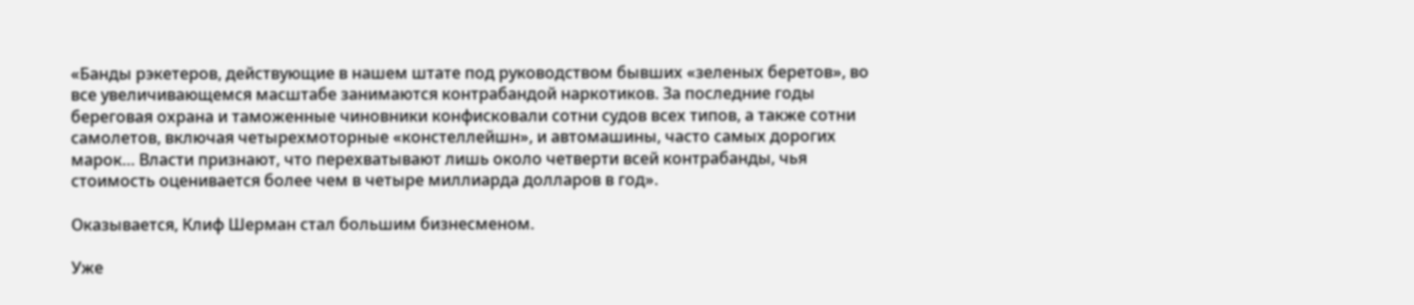«Банды рэкетеров, действующие в нашем штате под руководством бывших «зеленых беретов», во все увеличивающемся масштабе занимаются контрабандой наркотиков. За последние годы береговая охрана и таможенные чиновники конфисковали сотни судов всех типов, а также сотни самолетов, включая четырехмоторные «констеллейшн», и автомашины, часто самых дорогих марок… Власти признают, что перехватывают лишь около четверти всей контрабанды, чья стоимость оценивается более чем в четыре миллиарда долларов в год».

Оказывается, Клиф Шерман стал большим бизнесменом.

Уже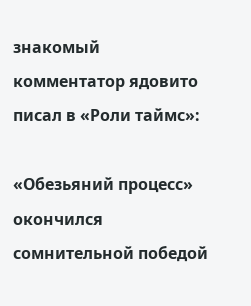знакомый комментатор ядовито писал в «Роли таймс»:

«Обезьяний процесс» окончился сомнительной победой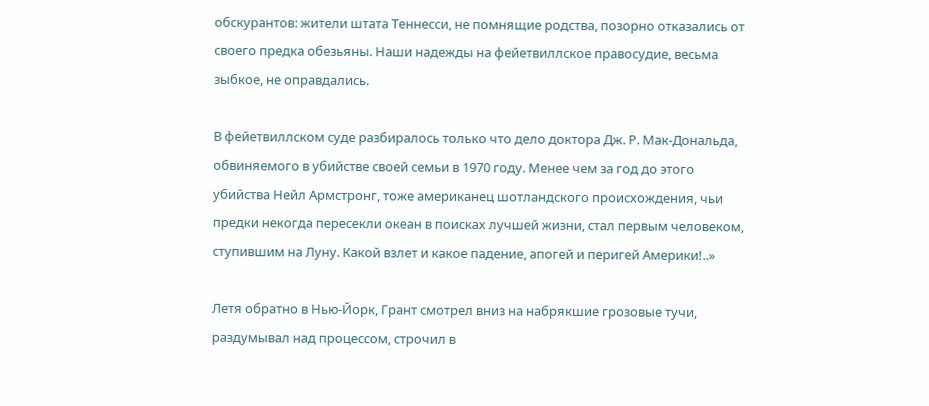обскурантов: жители штата Теннесси, не помнящие родства, позорно отказались от своего предка обезьяны. Наши надежды на фейетвиллское правосудие, весьма зыбкое, не оправдались.

В фейетвиллском суде разбиралось только что дело доктора Дж. Р. Мак-Дональда, обвиняемого в убийстве своей семьи в 1970 году. Менее чем за год до этого убийства Нейл Армстронг, тоже американец шотландского происхождения, чьи предки некогда пересекли океан в поисках лучшей жизни, стал первым человеком, ступившим на Луну. Какой взлет и какое падение, апогей и перигей Америки!..»

Летя обратно в Нью-Йорк, Грант смотрел вниз на набрякшие грозовые тучи, раздумывал над процессом, строчил в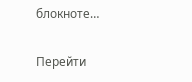блокноте…

Перейти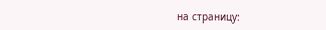на страницу: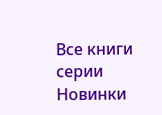Все книги серии Новинки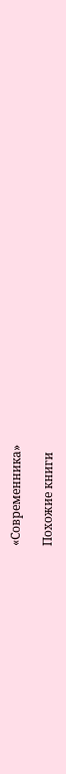«Современника»

Похожие книги